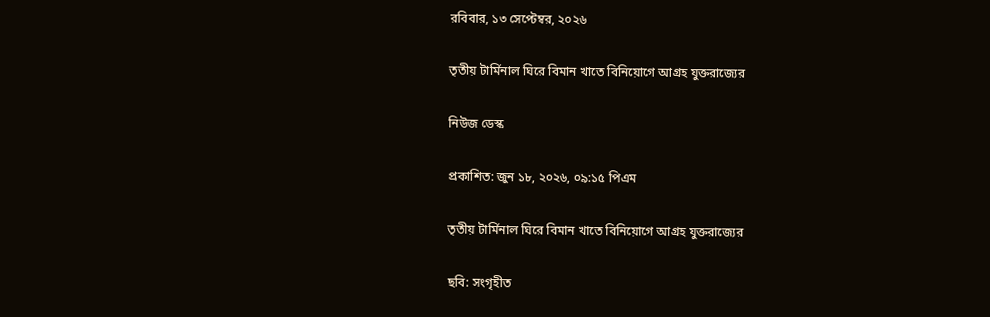রবিবার, ১৩ সেপ্টেম্বর, ২০২৬

তৃতীয় টার্মিনাল ঘিরে বিমান খাতে বিনিয়োগে আগ্রহ যুক্তরাজ্যের

নিউজ ডেস্ক

প্রকাশিত: জুন ১৮, ২০২৬, ০৯:১৫ পিএম

তৃতীয় টার্মিনাল ঘিরে বিমান খাতে বিনিয়োগে আগ্রহ যুক্তরাজ্যের

ছবি: সংগৃহীত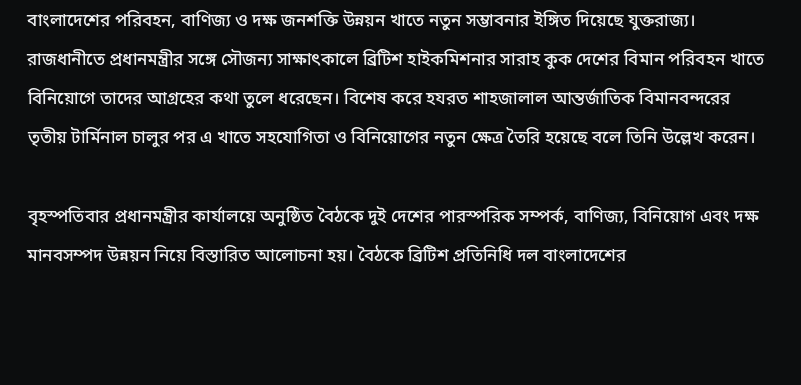বাংলাদেশের পরিবহন, বাণিজ্য ও দক্ষ জনশক্তি উন্নয়ন খাতে নতুন সম্ভাবনার ইঙ্গিত দিয়েছে যুক্তরাজ্য। রাজধানীতে প্রধানমন্ত্রীর সঙ্গে সৌজন্য সাক্ষাৎকালে ব্রিটিশ হাইকমিশনার সারাহ কুক দেশের বিমান পরিবহন খাতে বিনিয়োগে তাদের আগ্রহের কথা তুলে ধরেছেন। বিশেষ করে হযরত শাহজালাল আন্তর্জাতিক বিমানবন্দরের তৃতীয় টার্মিনাল চালুর পর এ খাতে সহযোগিতা ও বিনিয়োগের নতুন ক্ষেত্র তৈরি হয়েছে বলে তিনি উল্লেখ করেন।

বৃহস্পতিবার প্রধানমন্ত্রীর কার্যালয়ে অনুষ্ঠিত বৈঠকে দুই দেশের পারস্পরিক সম্পর্ক, বাণিজ্য, বিনিয়োগ এবং দক্ষ মানবসম্পদ উন্নয়ন নিয়ে বিস্তারিত আলোচনা হয়। বৈঠকে ব্রিটিশ প্রতিনিধি দল বাংলাদেশের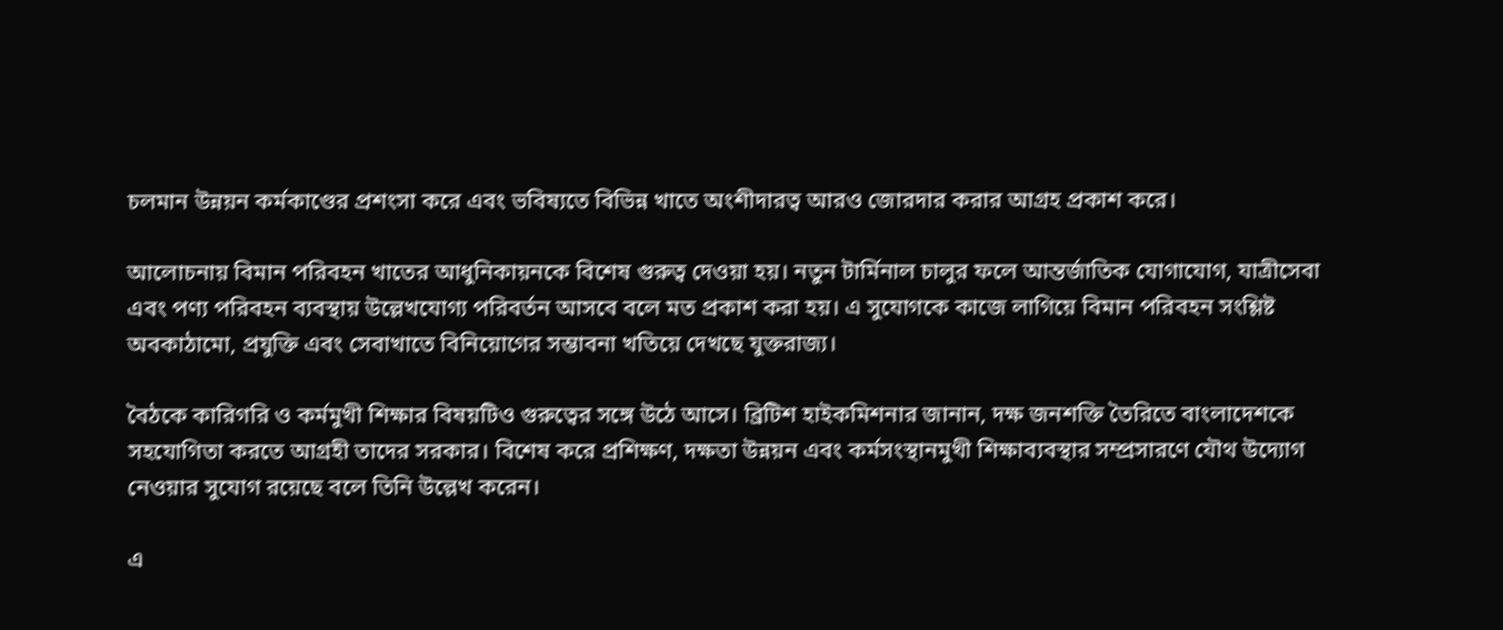চলমান উন্নয়ন কর্মকাণ্ডের প্রশংসা করে এবং ভবিষ্যতে বিভিন্ন খাতে অংশীদারত্ব আরও জোরদার করার আগ্রহ প্রকাশ করে।

আলোচনায় বিমান পরিবহন খাতের আধুনিকায়নকে বিশেষ গুরুত্ব দেওয়া হয়। নতুন টার্মিনাল চালুর ফলে আন্তর্জাতিক যোগাযোগ, যাত্রীসেবা এবং পণ্য পরিবহন ব্যবস্থায় উল্লেখযোগ্য পরিবর্তন আসবে বলে মত প্রকাশ করা হয়। এ সুযোগকে কাজে লাগিয়ে বিমান পরিবহন সংশ্লিষ্ট অবকাঠামো, প্রযুক্তি এবং সেবাখাতে বিনিয়োগের সম্ভাবনা খতিয়ে দেখছে যুক্তরাজ্য।

বৈঠকে কারিগরি ও কর্মমুখী শিক্ষার বিষয়টিও গুরুত্বের সঙ্গে উঠে আসে। ব্রিটিশ হাইকমিশনার জানান, দক্ষ জনশক্তি তৈরিতে বাংলাদেশকে সহযোগিতা করতে আগ্রহী তাদের সরকার। বিশেষ করে প্রশিক্ষণ, দক্ষতা উন্নয়ন এবং কর্মসংস্থানমুখী শিক্ষাব্যবস্থার সম্প্রসারণে যৌথ উদ্যোগ নেওয়ার সুযোগ রয়েছে বলে তিনি উল্লেখ করেন।

এ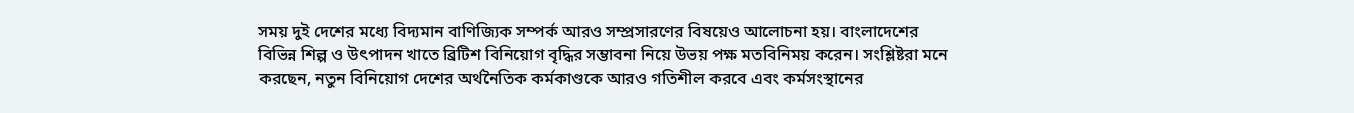সময় দুই দেশের মধ্যে বিদ্যমান বাণিজ্যিক সম্পর্ক আরও সম্প্রসারণের বিষয়েও আলোচনা হয়। বাংলাদেশের বিভিন্ন শিল্প ও উৎপাদন খাতে ব্রিটিশ বিনিয়োগ বৃদ্ধির সম্ভাবনা নিয়ে উভয় পক্ষ মতবিনিময় করেন। সংশ্লিষ্টরা মনে করছেন, নতুন বিনিয়োগ দেশের অর্থনৈতিক কর্মকাণ্ডকে আরও গতিশীল করবে এবং কর্মসংস্থানের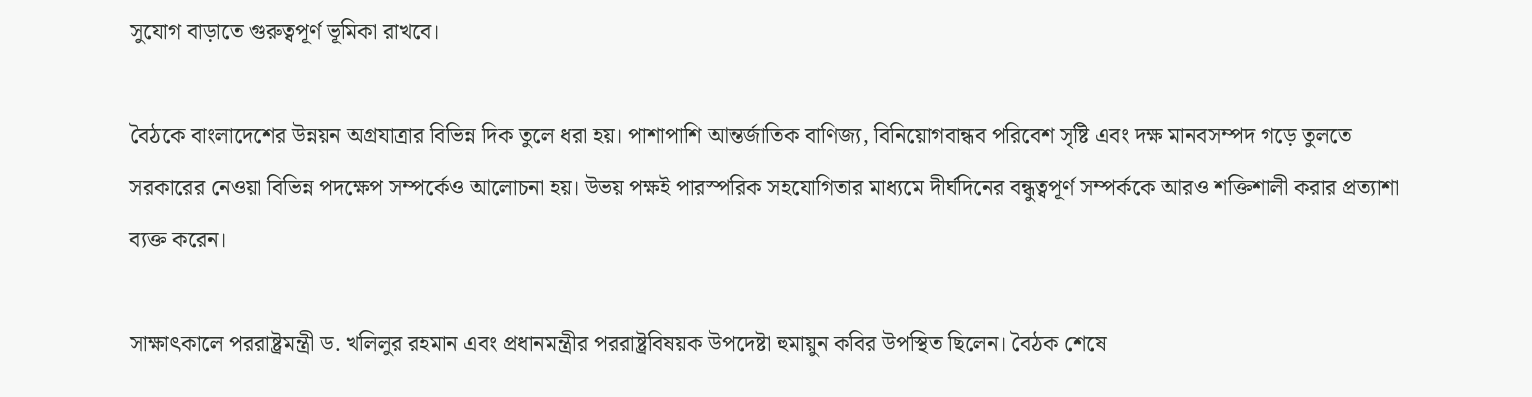সুযোগ বাড়াতে গুরুত্বপূর্ণ ভূমিকা রাখবে।

বৈঠকে বাংলাদেশের উন্নয়ন অগ্রযাত্রার বিভিন্ন দিক তুলে ধরা হয়। পাশাপাশি আন্তর্জাতিক বাণিজ্য, বিনিয়োগবান্ধব পরিবেশ সৃষ্টি এবং দক্ষ মানবসম্পদ গড়ে তুলতে সরকারের নেওয়া বিভিন্ন পদক্ষেপ সম্পর্কেও আলোচনা হয়। উভয় পক্ষই পারস্পরিক সহযোগিতার মাধ্যমে দীর্ঘদিনের বন্ধুত্বপূর্ণ সম্পর্ককে আরও শক্তিশালী করার প্রত্যাশা ব্যক্ত করেন।

সাক্ষাৎকালে পররাষ্ট্রমন্ত্রী ড. খলিলুর রহমান এবং প্রধানমন্ত্রীর পররাষ্ট্রবিষয়ক উপদেষ্টা হুমায়ুন কবির উপস্থিত ছিলেন। বৈঠক শেষে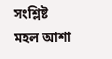সংশ্লিষ্ট মহল আশা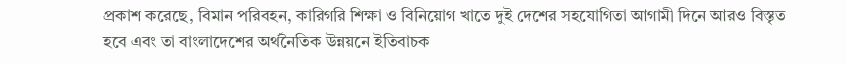প্রকাশ করেছে, বিমান পরিবহন, কারিগরি শিক্ষা ও বিনিয়োগ খাতে দুই দেশের সহযোগিতা আগামী দিনে আরও বিস্তৃত হবে এবং তা বাংলাদেশের অর্থনৈতিক উন্নয়নে ইতিবাচক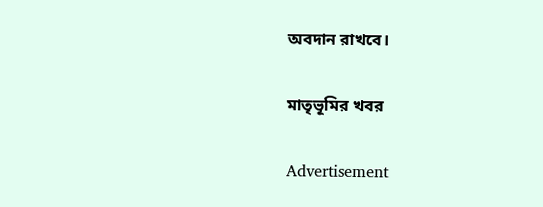অবদান রাখবে।

মাতৃভূমির খবর

Advertisement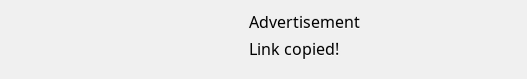Advertisement
Link copied!